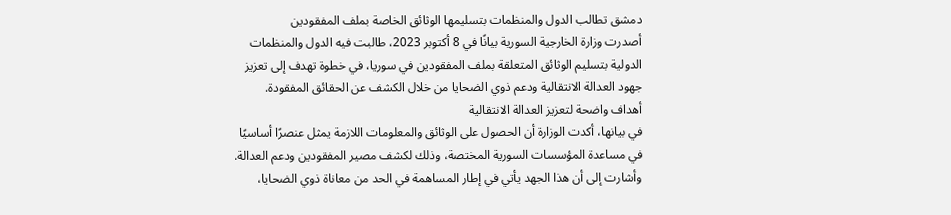دمشق تطالب الدول والمنظمات بتسليمها الوثائق الخاصة بملف المفقودين
أصدرت وزارة الخارجية السورية بيانًا في 8 أكتوبر 2023، طالبت فيه الدول والمنظمات الدولية بتسليم الوثائق المتعلقة بملف المفقودين في سوريا، في خطوة تهدف إلى تعزيز جهود العدالة الانتقالية ودعم ذوي الضحايا من خلال الكشف عن الحقائق المفقودة.
أهداف واضحة لتعزيز العدالة الانتقالية
في بيانها، أكدت الوزارة أن الحصول على الوثائق والمعلومات اللازمة يمثل عنصرًا أساسيًا في مساعدة المؤسسات السورية المختصة، وذلك لكشف مصير المفقودين ودعم العدالة. وأشارت إلى أن هذا الجهد يأتي في إطار المساهمة في الحد من معاناة ذوي الضحايا،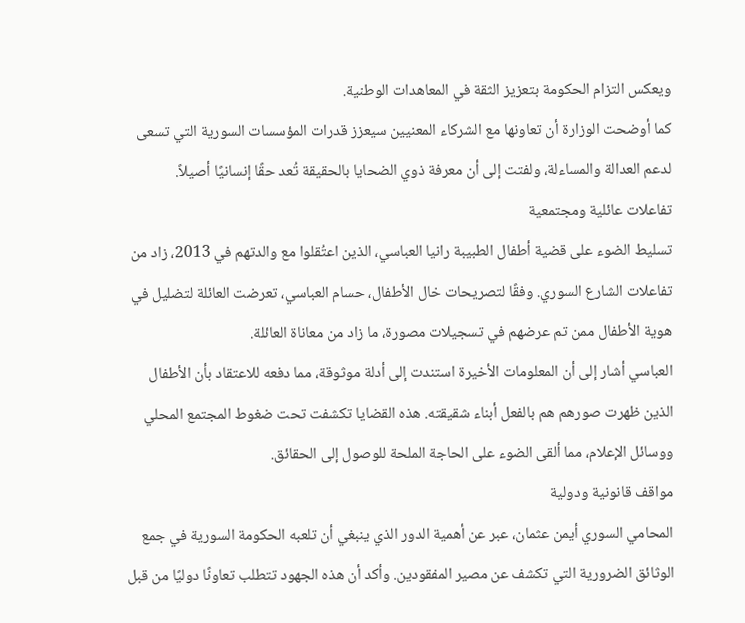ويعكس التزام الحكومة بتعزيز الثقة في المعاهدات الوطنية.
كما أوضحت الوزارة أن تعاونها مع الشركاء المعنيين سيعزز قدرات المؤسسات السورية التي تسعى لدعم العدالة والمساءلة، ولفتت إلى أن معرفة ذوي الضحايا بالحقيقة تُعد حقًا إنسانيًا أصيلاً.
تفاعلات عائلية ومجتمعية
تسليط الضوء على قضية أطفال الطبيبة رانيا العباسي، الذين اعتُقلوا مع والدتهم في 2013، زاد من تفاعلات الشارع السوري. وفقًا لتصريحات خال الأطفال، حسام العباسي، تعرضت العائلة لتضليل في هوية الأطفال ممن تم عرضهم في تسجيلات مصورة، ما زاد من معاناة العائلة.
العباسي أشار إلى أن المعلومات الأخيرة استندت إلى أدلة موثوقة، مما دفعه للاعتقاد بأن الأطفال الذين ظهرت صورهم هم بالفعل أبناء شقيقته. هذه القضايا تكشفت تحت ضغوط المجتمع المحلي ووسائل الإعلام، مما ألقى الضوء على الحاجة الملحة للوصول إلى الحقائق.
مواقف قانونية ودولية
المحامي السوري أيمن عثمان، عبر عن أهمية الدور الذي ينبغي أن تلعبه الحكومة السورية في جمع الوثائق الضرورية التي تكشف عن مصير المفقودين. وأكد أن هذه الجهود تتطلب تعاونًا دوليًا من قبل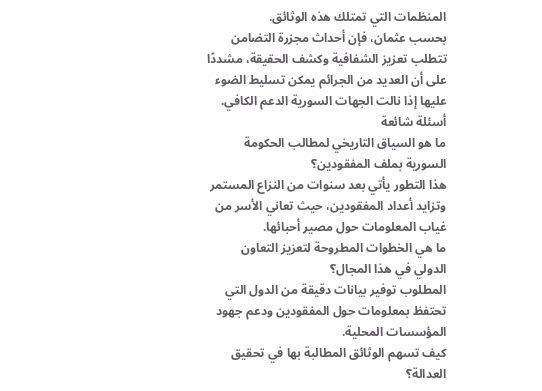المنظمات التي تمتلك هذه الوثائق.
بحسب عثمان، فإن أحداث مجزرة التضامن تتطلب تعزيز الشفافية وكشف الحقيقة، مشددًا على أن العديد من الجرائم يمكن تسليط الضوء عليها إذا نالت الجهات السورية الدعم الكافي.
أسئلة شائعة
ما هو السياق التاريخي لمطالب الحكومة السورية بملف المفقودين؟
هذا التطور يأتي بعد سنوات من النزاع المستمر وتزايد أعداد المفقودين، حيث تعاني الأسر من غياب المعلومات حول مصير أحبائها.
ما هي الخطوات المطروحة لتعزيز التعاون الدولي في هذا المجال؟
المطلوب توفير بيانات دقيقة من الدول التي تحتفظ بمعلومات حول المفقودين ودعم جهود المؤسسات المحلية.
كيف تسهم الوثائق المطالبة بها في تحقيق العدالة؟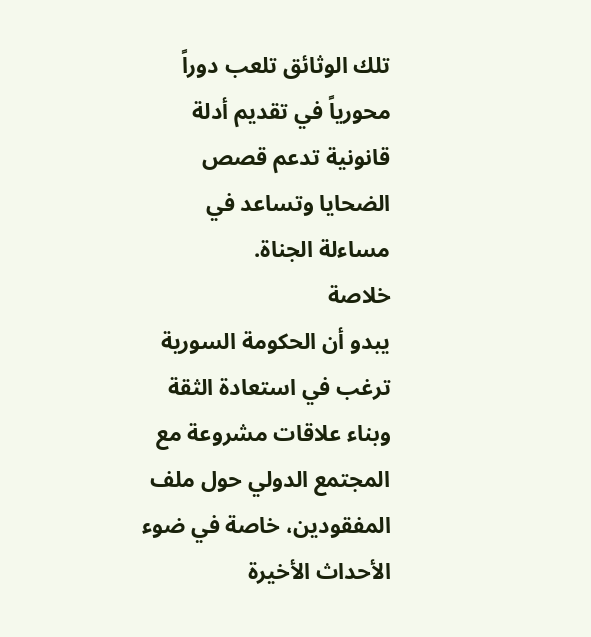تلك الوثائق تلعب دوراً محورياً في تقديم أدلة قانونية تدعم قصص الضحايا وتساعد في مساءلة الجناة.
خلاصة
يبدو أن الحكومة السورية ترغب في استعادة الثقة وبناء علاقات مشروعة مع المجتمع الدولي حول ملف المفقودين، خاصة في ضوء الأحداث الأخيرة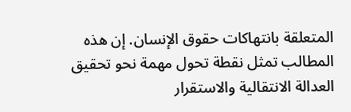المتعلقة بانتهاكات حقوق الإنسان. إن هذه المطالب تمثل نقطة تحول مهمة نحو تحقيق العدالة الانتقالية والاستقرار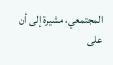المجتمعي، مشيرة إلى أن على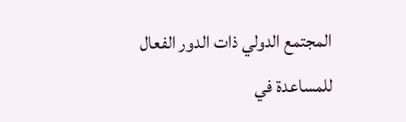المجتمع الدولي ذات الدور الفعال للمساعدة في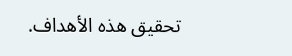تحقيق هذه الأهداف.